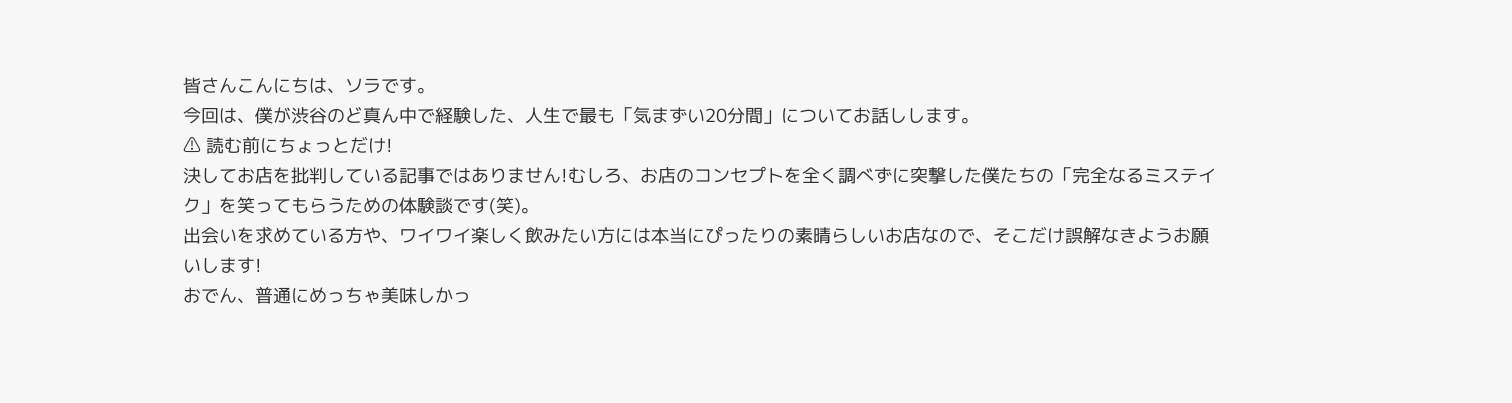皆さんこんにちは、ソラです。
今回は、僕が渋谷のど真ん中で経験した、人生で最も「気まずい20分間」についてお話しします。
⚠ 読む前にちょっとだけ!
決してお店を批判している記事ではありません!むしろ、お店のコンセプトを全く調べずに突撃した僕たちの「完全なるミステイク」を笑ってもらうための体験談です(笑)。
出会いを求めている方や、ワイワイ楽しく飲みたい方には本当にぴったりの素晴らしいお店なので、そこだけ誤解なきようお願いします!
おでん、普通にめっちゃ美味しかっ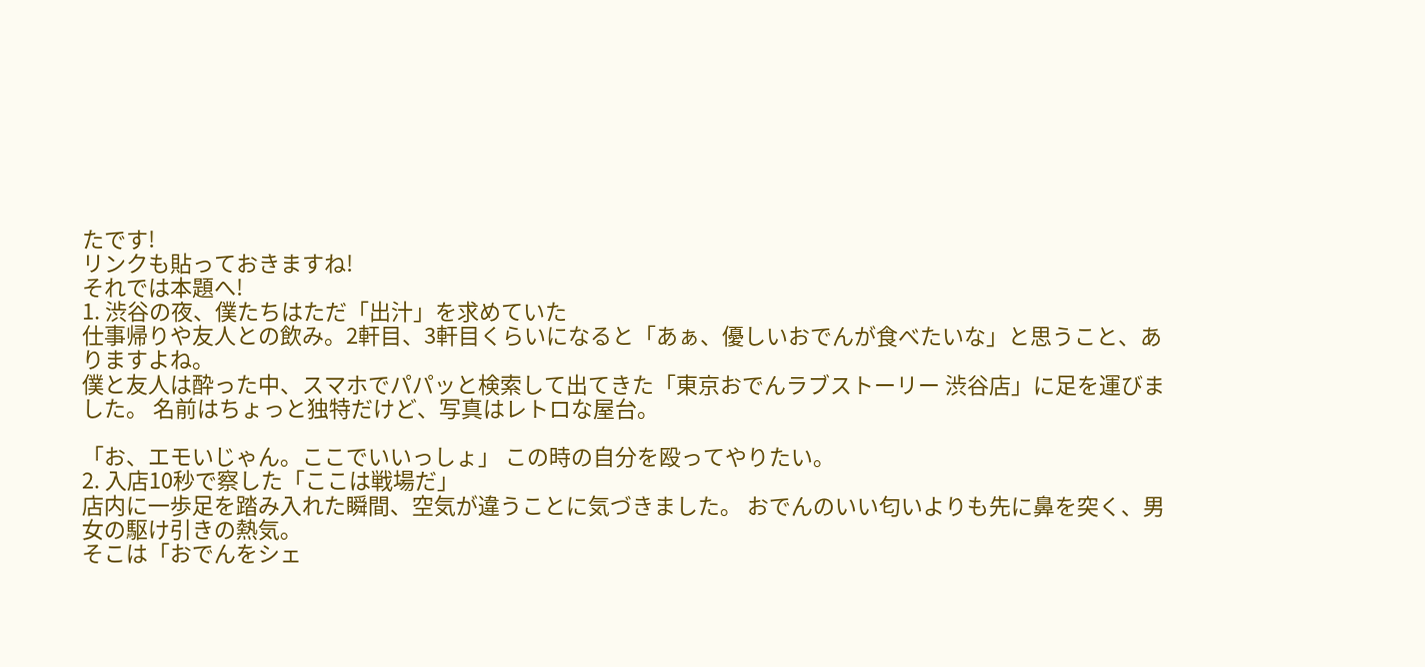たです!
リンクも貼っておきますね!
それでは本題へ!
1. 渋谷の夜、僕たちはただ「出汁」を求めていた
仕事帰りや友人との飲み。2軒目、3軒目くらいになると「あぁ、優しいおでんが食べたいな」と思うこと、ありますよね。
僕と友人は酔った中、スマホでパパッと検索して出てきた「東京おでんラブストーリー 渋谷店」に足を運びました。 名前はちょっと独特だけど、写真はレトロな屋台。

「お、エモいじゃん。ここでいいっしょ」 この時の自分を殴ってやりたい。
2. 入店10秒で察した「ここは戦場だ」
店内に一歩足を踏み入れた瞬間、空気が違うことに気づきました。 おでんのいい匂いよりも先に鼻を突く、男女の駆け引きの熱気。
そこは「おでんをシェ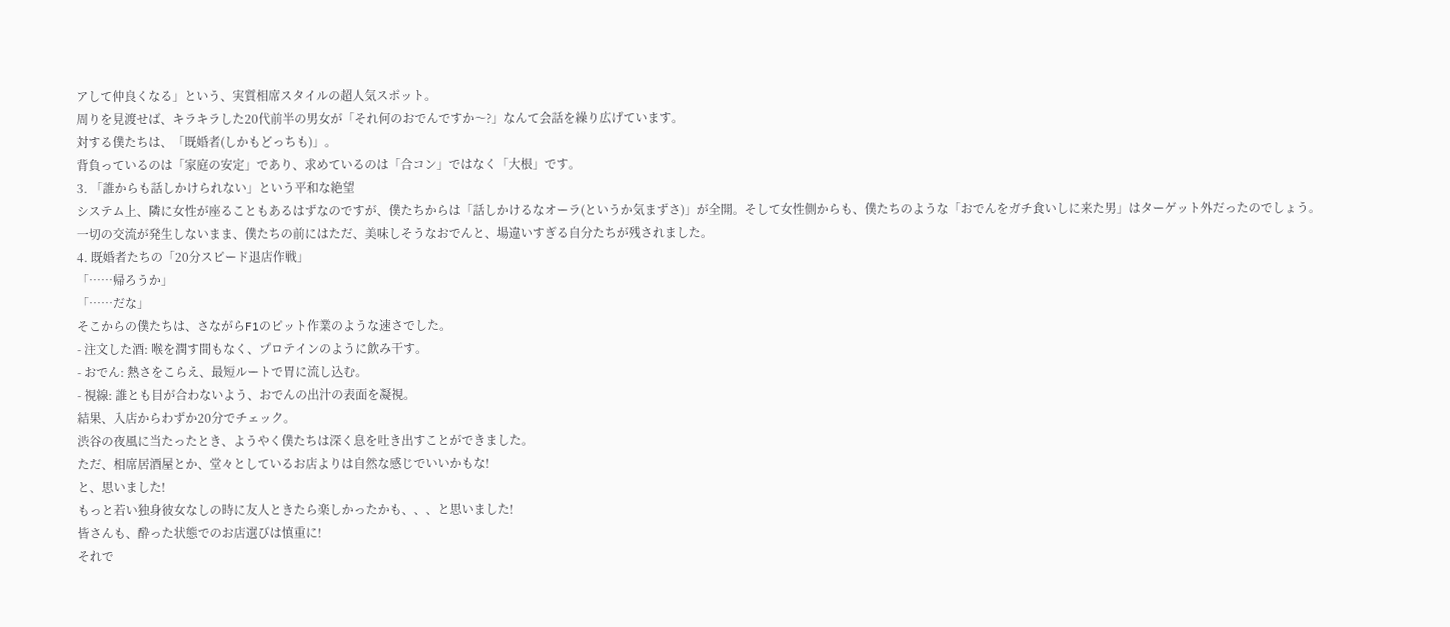アして仲良くなる」という、実質相席スタイルの超人気スポット。
周りを見渡せば、キラキラした20代前半の男女が「それ何のおでんですか〜?」なんて会話を繰り広げています。
対する僕たちは、「既婚者(しかもどっちも)」。
背負っているのは「家庭の安定」であり、求めているのは「合コン」ではなく「大根」です。
3. 「誰からも話しかけられない」という平和な絶望
システム上、隣に女性が座ることもあるはずなのですが、僕たちからは「話しかけるなオーラ(というか気まずさ)」が全開。そして女性側からも、僕たちのような「おでんをガチ食いしに来た男」はターゲット外だったのでしょう。
一切の交流が発生しないまま、僕たちの前にはただ、美味しそうなおでんと、場違いすぎる自分たちが残されました。
4. 既婚者たちの「20分スピード退店作戦」
「……帰ろうか」
「……だな」
そこからの僕たちは、さながらF1のピット作業のような速さでした。
- 注文した酒: 喉を潤す間もなく、プロテインのように飲み干す。
- おでん: 熱さをこらえ、最短ルートで胃に流し込む。
- 視線: 誰とも目が合わないよう、おでんの出汁の表面を凝視。
結果、入店からわずか20分でチェック。
渋谷の夜風に当たったとき、ようやく僕たちは深く息を吐き出すことができました。
ただ、相席居酒屋とか、堂々としているお店よりは自然な感じでいいかもな!
と、思いました!
もっと若い独身彼女なしの時に友人ときたら楽しかったかも、、、と思いました!
皆さんも、酔った状態でのお店選びは慎重に!
それで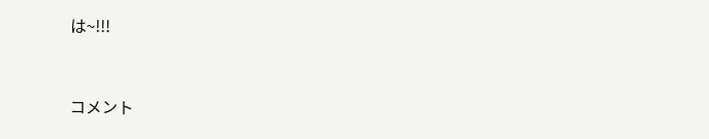は~!!!


コメント